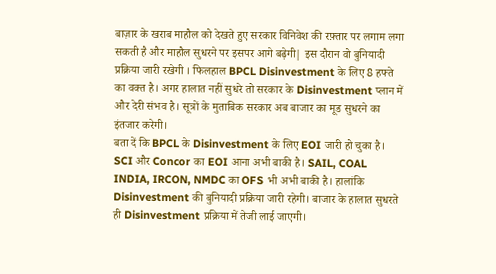बाज़ार के खराब माहौल को देखते हुए सरकार विनिवेश की रफ़्तार पर लगाम लगा सकती है और माहौल सुधरने पर इसपर आगे बढ़ेगी| इस दौरान वो बुनियादी प्रक्रिया जारी रखेगी । फिलहाल BPCL Disinvestment के लिए 8 हफ्ते का वक्त है। अगर हालात नहीं सुधरे तो सरकार के Disinvestment प्लान में और देरी संभव है। सूत्रों के मुताबिक सरकार अब बाजार का मूड सुधरने का इंतजार करेगी।
बता दें कि BPCL के Disinvestment के लिए EOI जारी हो चुका है। SCI और Concor का EOI आना अभी बाकी है। SAIL, COAL INDIA, IRCON, NMDC का OFS भी अभी बाकी है। हालांकि Disinvestment की बुनियादी प्रक्रिया जारी रहेगी। बाजार के हालात सुधरते ही Disinvestment प्रक्रिया में तेजी लाई जाएगी।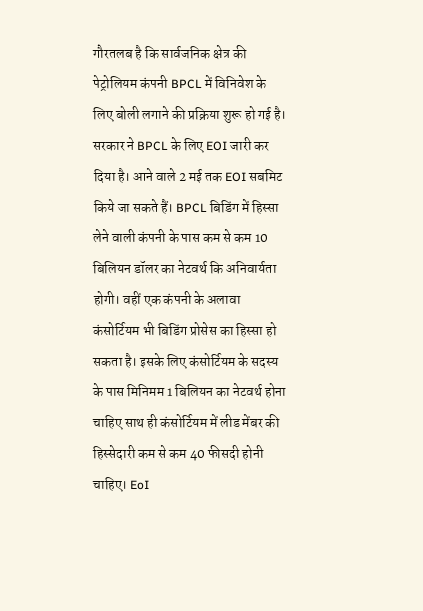गौरतलब है कि सार्वजनिक क्षेत्र की पेट्रोलियम कंपनी BPCL में विनिवेश के लिए बोली लगाने की प्रक्रिया शुरू हो गई है। सरकार ने BPCL के लिए EOI जारी कर दिया है। आने वाले 2 मई तक EOI सबमिट किये जा सकते हैं। BPCL बिडिंग में हिस्सा लेने वाली कंपनी के पास कम से कम 10 बिलियन डॉलर का नेटवर्थ कि अनिवार्यता होगी। वहीं एक कंपनी के अलावा कंसोर्टियम भी बिडिंग प्रोसेस का हिस्सा हो सकता है। इसके लिए कंसोर्टियम के सदस्य के पास मिनिमम 1 बिलियन का नेटवर्थ होना चाहिए साथ ही कंसोर्टियम में लीड मेंबर की हिस्सेदारी कम से कम 40 फीसदी होनी चाहिए। EoI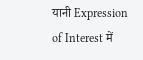यानी Expression of Interest में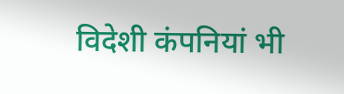विदेशी कंपनियां भी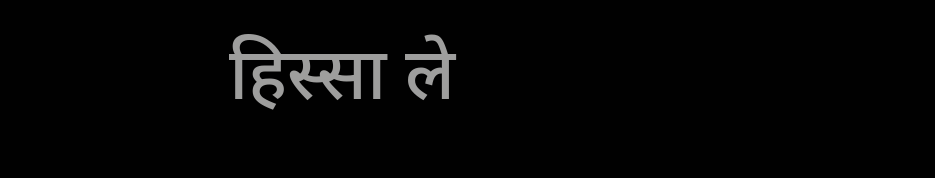हिस्सा ले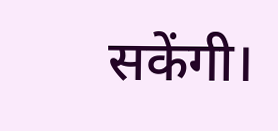सकेंगी।